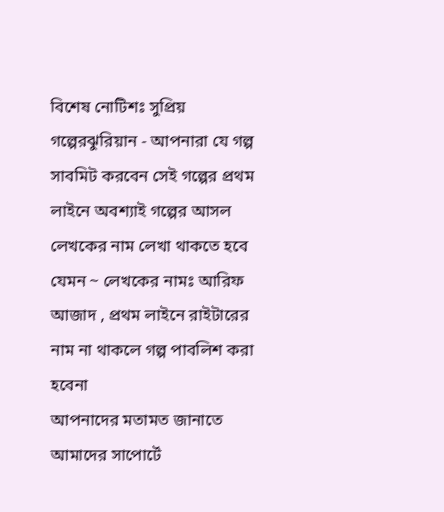বিশেষ নোটিশঃ সুপ্রিয় গল্পেরঝুরিয়ান - আপনারা যে গল্প সাবমিট করবেন সেই গল্পের প্রথম লাইনে অবশ্যাই গল্পের আসল লেখকের নাম লেখা থাকতে হবে যেমন ~ লেখকের নামঃ আরিফ আজাদ , প্রথম লাইনে রাইটারের নাম না থাকলে গল্প পাবলিশ করা হবেনা
আপনাদের মতামত জানাতে আমাদের সাপোর্টে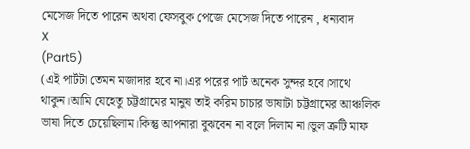মেসেজ দিতে পারেন অথবা ফেসবুক পেজে মেসেজ দিতে পারেন , ধন্যবাদ
X
(Part5)
(এই পার্টটা তেমন মজাদার হবে না।এর পরের পার্ট অনেক সুন্দর হবে।সাথে থাকুন।আমি যেহেতু চট্টগ্রামের মানুষ তাই করিম চাচার ভাষাটা চট্টগ্রামের আঞ্চলিক ভাষা দিতে চেয়েছিলাম।কিন্তু আপনারা বুঝবেন না বলে দিলাম না।ভুল ত্রুটি মাফ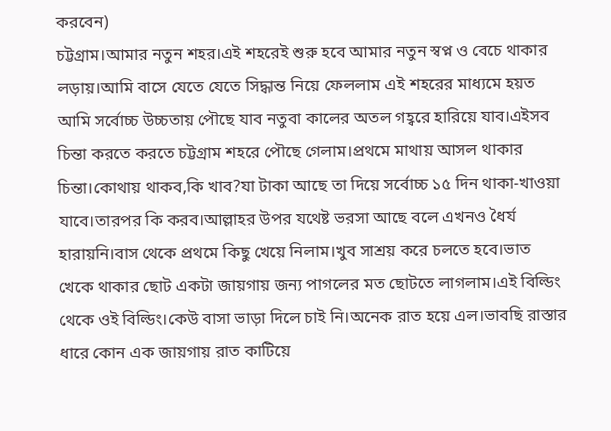করবেন)
চট্টগ্রাম।আমার নতুন শহর।এই শহরেই শুরু হবে আমার নতুন স্বপ্ন ও বেচে থাকার লড়ায়।আমি বাসে যেতে যেতে সিদ্ধান্ত নিয়ে ফেললাম এই শহরের মাধ্যমে হয়ত আমি সর্বোচ্চ উচ্চতায় পৌছে যাব নতুবা কালের অতল গহ্বরে হারিয়ে যাব।এইসব চিন্তা করতে করতে চট্টগ্রাম শহরে পৌছে গেলাম।প্রথমে মাথায় আসল থাকার চিন্তা।কোথায় থাকব,কি খাব?যা টাকা আছে তা দিয়ে সর্বোচ্চ ১৫ দিন থাকা-খাওয়া যাবে।তারপর কি করব।আল্লাহর উপর যথেষ্ট ভরসা আছে বলে এখনও ধৈর্য হারায়নি।বাস থেকে প্রথমে কিছু খেয়ে নিলাম।খুব সাশ্রয় করে চলতে হবে।ভাত খেকে থাকার ছোট একটা জায়গায় জন্য পাগলের মত ছোটতে লাগলাম।এই বিল্ডিং থেকে ওই বিল্ডিং।কেউ বাসা ভাড়া দিলে চাই নি।অনেক রাত হয়ে এল।ভাবছি রাস্তার ধারে কোন এক জায়গায় রাত কাটিয়ে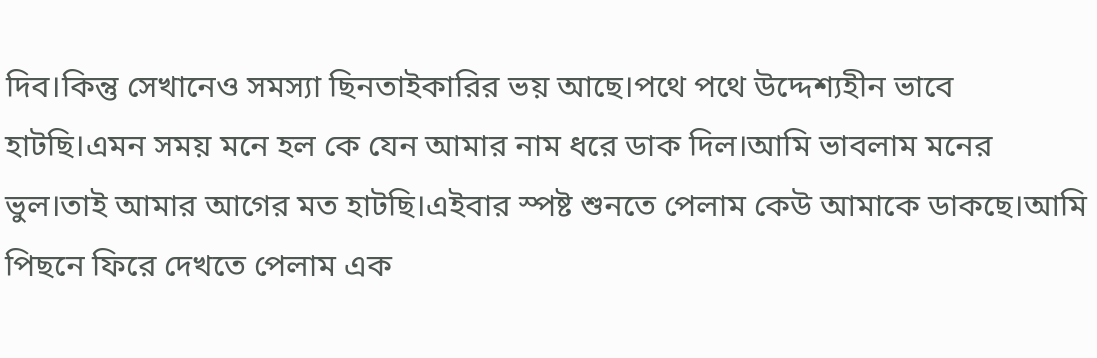দিব।কিন্তু সেখানেও সমস্যা ছিনতাইকারির ভয় আছে।পথে পথে উদ্দেশ্যহীন ভাবে হাটছি।এমন সময় মনে হল কে যেন আমার নাম ধরে ডাক দিল।আমি ভাবলাম মনের ভুল।তাই আমার আগের মত হাটছি।এইবার স্পষ্ট শুনতে পেলাম কেউ আমাকে ডাকছে।আমি পিছনে ফিরে দেখতে পেলাম এক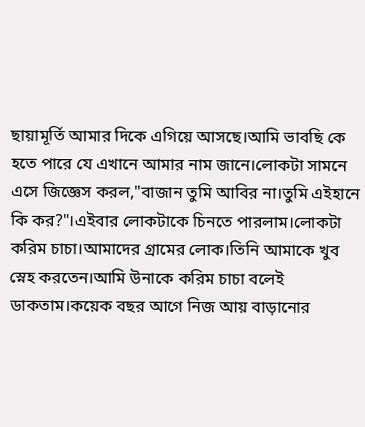ছায়ামূর্তি আমার দিকে এগিয়ে আসছে।আমি ভাবছি কে হতে পারে যে এখানে আমার নাম জানে।লোকটা সামনে এসে জিজ্ঞেস করল,"বাজান তুমি আবির না।তুমি এইহানে কি কর?"।এইবার লোকটাকে চিনতে পারলাম।লোকটা করিম চাচা।আমাদের গ্রামের লোক।তিনি আমাকে খুব স্নেহ করতেন।আমি উনাকে করিম চাচা বলেই ডাকতাম।কয়েক বছর আগে নিজ আয় বাড়ানোর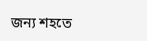জন্য শহতে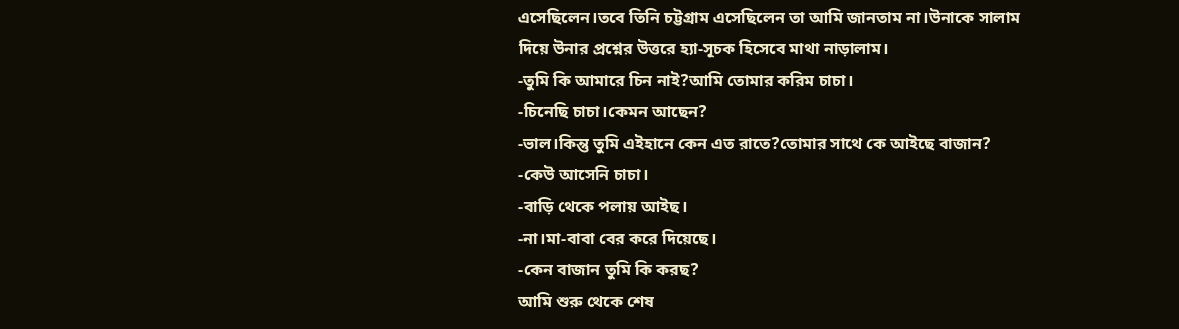এসেছিলেন।তবে তিনি চট্টগ্রাম এসেছিলেন তা আমি জানতাম না।উনাকে সালাম দিয়ে উনার প্রশ্নের উত্তরে হ্যা-সূচক হিসেবে মাথা নাড়ালাম।
-তুমি কি আমারে চিন নাই?আমি তোমার করিম চাচা।
-চিনেছি চাচা।কেমন আছেন?
-ভাল।কিন্তু তুমি এইহানে কেন এত রাতে?তোমার সাথে কে আইছে বাজান?
-কেউ আসেনি চাচা।
-বাড়ি থেকে পলায় আইছ।
-না।মা-বাবা বের করে দিয়েছে।
-কেন বাজান তুমি কি করছ?
আমি শুরু থেকে শেষ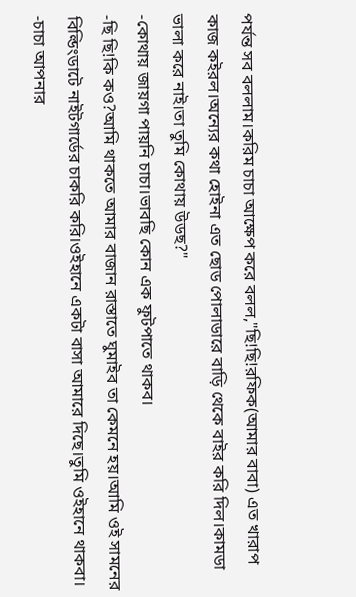পর্যন্ত সব বললাম।করিম চাচা আক্ষেপ করে বলল,"ছি!ছি!রফিক(আমার বাবা) এত খারাপ কাজ কইরল।অন্যের কথা হোইনা এত ছোড পোলাডারে বাড়ি থেকে বাইর করি দিল।কামডা ভালা করে নাই।তা তুমি কোথায় উডছ?"
-কোথায় জায়গা পায়নি চাচা।ভাবছি কোন এক ফুটপাতে থাকব।
-ছি ছি!কি কও?আমি থাকতে আমার বাজান রাস্তাতে ঘুমাইব তা কেমনে হয়।আমি ওই সামনের বিল্ডিংডাটে নাইটগার্ডের চাকরি করি।ওইহানে একটা বাসা আমারে দিছে।তুমি ওইহানে থাকবা।
-চাচা আপনার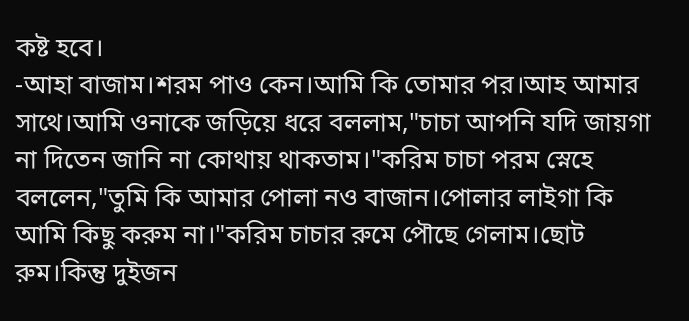কষ্ট হবে।
-আহা বাজাম।শরম পাও কেন।আমি কি তোমার পর।আহ আমার সাথে।আমি ওনাকে জড়িয়ে ধরে বললাম,"চাচা আপনি যদি জায়গা না দিতেন জানি না কোথায় থাকতাম।"করিম চাচা পরম স্নেহে বললেন,"তুমি কি আমার পোলা নও বাজান।পোলার লাইগা কি আমি কিছু করুম না।"করিম চাচার রুমে পৌছে গেলাম।ছোট রুম।কিন্তু দুইজন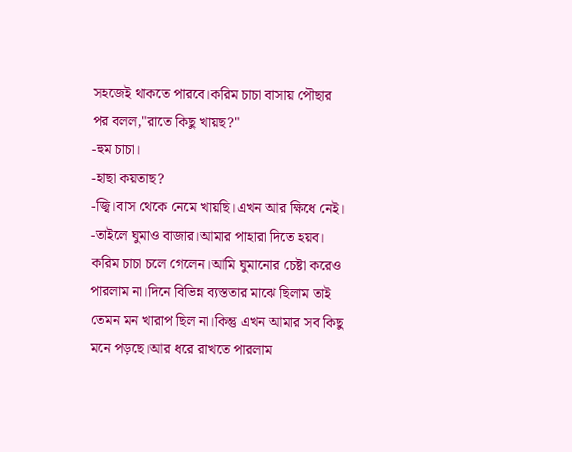সহজেই থাকতে পারবে।করিম চাচা বাসায় পৌছার পর বলল,"রাতে কিছু খায়ছ?"
-হুম চাচা।
-হাছা কয়তাছ?
-জ্বি।বাস থেকে নেমে খায়ছি।এখন আর ক্ষিধে নেই।
-তাইলে ঘুমাও বাজার।আমার পাহারা দিতে হয়ব।
করিম চাচা চলে গেলেন।আমি ঘুমানোর চেষ্টা করেও পারলাম না।দিনে বিভিন্ন ব্যস্ততার মাঝে ছিলাম তাই তেমন মন খারাপ ছিল না।কিন্তু এখন আমার সব কিছু মনে পড়ছে।আর ধরে রাখতে পারলাম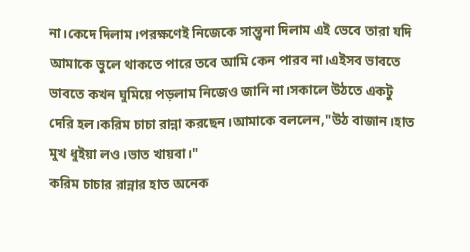না।কেদে দিলাম।পরক্ষণেই নিজেকে সান্ত্বনা দিলাম এই ভেবে তারা যদি আমাকে ভুলে থাকতে পারে তবে আমি কেন পারব না।এইসব ভাবতে ভাবতে কখন ঘুমিয়ে পড়লাম নিজেও জানি না।সকালে উঠতে একটু দেরি হল।করিম চাচা রান্না করছেন।আমাকে বললেন,"উঠ বাজান।হাত মুখ ধুইয়া লও।ভাত খায়বা।"
করিম চাচার রান্নার হাত অনেক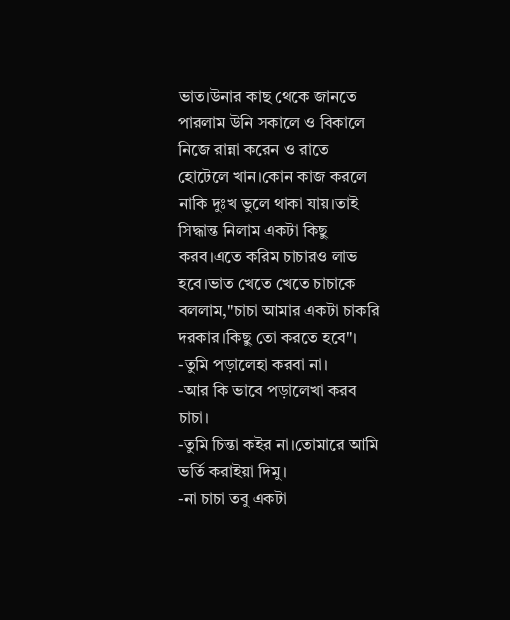ভাত।উনার কাছ থেকে জানতে পারলাম উনি সকালে ও বিকালে নিজে রান্না করেন ও রাতে হোটেলে খান।কোন কাজ করলে নাকি দুঃখ ভুলে থাকা যায়।তাই সিদ্ধান্ত নিলাম একটা কিছু করব।এতে করিম চাচারও লাভ হবে।ভাত খেতে খেতে চাচাকে বললাম,"চাচা আমার একটা চাকরি দরকার।কিছু তো করতে হবে"।
-তুমি পড়ালেহা করবা না।
-আর কি ভাবে পড়ালেখা করব চাচা।
-তুমি চিন্তা কইর না।তোমারে আমি ভর্তি করাইয়া দিমু।
-না চাচা তবু একটা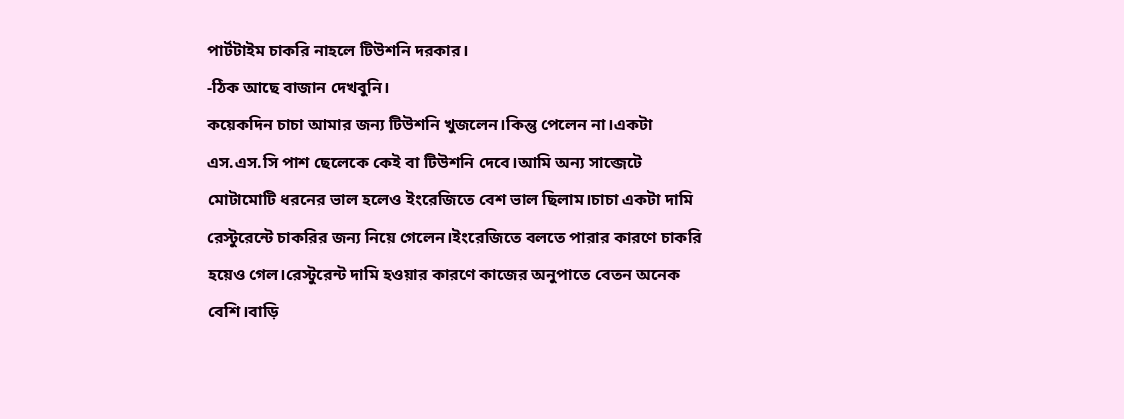পার্টটাইম চাকরি নাহলে টিউশনি দরকার।
-ঠিক আছে বাজান দেখবুনি।
কয়েকদিন চাচা আমার জন্য টিউশনি খুজলেন।কিন্তু পেলেন না।একটা এস.এস.সি পাশ ছেলেকে কেই বা টিউশনি দেবে।আমি অন্য সাব্জেটে মোটামোটি ধরনের ভাল হলেও ইংরেজিতে বেশ ভাল ছিলাম।চাচা একটা দামি রেস্টুরেন্টে চাকরির জন্য নিয়ে গেলেন।ইংরেজিতে বলতে পারার কারণে চাকরি হয়েও গেল।রেস্টুরেন্ট দামি হওয়ার কারণে কাজের অনুপাতে বেতন অনেক বেশি।বাড়ি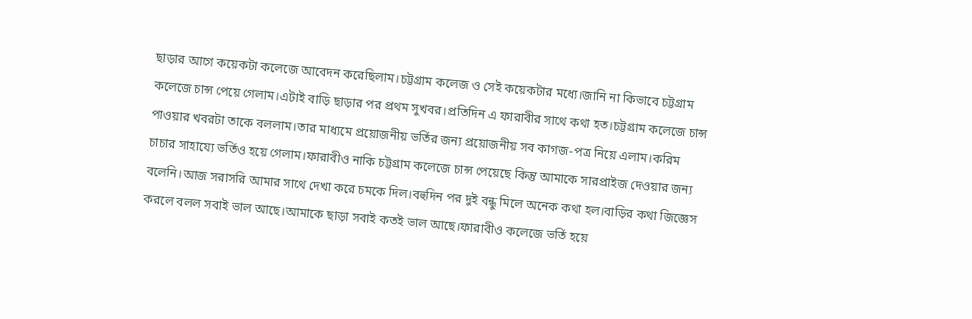ছাড়ার আগে কয়েকটা কলেজে আবেদন করেছিলাম।চট্টগ্রাম কলেজ ও সেই কয়েকটার মধ্যে।জানি না কিভাবে চট্টগ্রাম কলেজে চান্স পেয়ে গেলাম।এটাই বাড়ি ছাড়ার পর প্রথম সুখবর।প্রতিদিন এ ফারাবীর সাথে কথা হত।চট্টগ্রাম কলেজে চান্স পাওয়ার খবরটা তাকে বললাম।তার মাধ্যমে প্রয়োজনীয় ভর্তির জন্য প্রয়োজনীয় সব কাগজ-পত্র নিয়ে এলাম।করিম চাচার সাহায্যে ভর্তিও হয়ে গেলাম।ফারাবীও নাকি চট্টগ্রাম কলেজে চান্স পেয়েছে কিন্তু আমাকে সারপ্রাইজ দেওয়ার জন্য বলেনি।আজ সরাসরি আমার সাথে দেখা করে চমকে দিল।বহুদিন পর দুই বন্ধু মিলে অনেক কথা হল।বাড়ির কথা জিজ্ঞেস করলে বলল সবাই ভাল আছে।আমাকে ছাড়া সবাই কতই ভাল আছে।ফারাবীও কলেজে ভর্তি হয়ে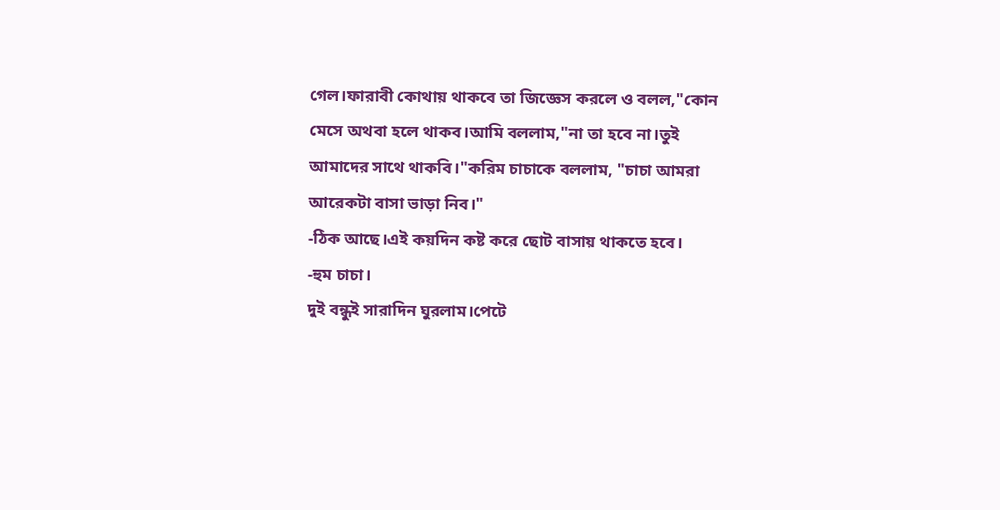গেল।ফারাবী কোথায় থাকবে তা জিজ্ঞেস করলে ও বলল,"কোন মেসে অথবা হলে থাকব।আমি বললাম,"না তা হবে না।তুই আমাদের সাথে থাকবি।"করিম চাচাকে বললাম, "চাচা আমরা আরেকটা বাসা ভাড়া নিব।"
-ঠিক আছে।এই কয়দিন কষ্ট করে ছোট বাসায় থাকতে হবে।
-হুম চাচা।
দুই বন্ধুই সারাদিন ঘুরলাম।পেটে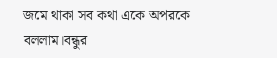জমে থাকা সব কথা একে অপরকে বললাম।বন্ধুর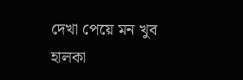দেখা পেয়ে মন খুব হালকা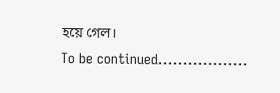হয়ে গেল।
To be continued..................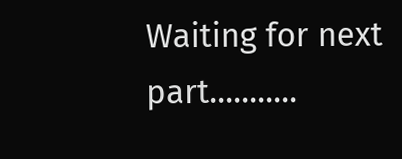Waiting for next part...........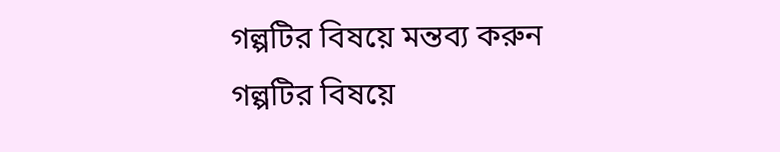গল্পটির বিষয়ে মন্তব্য করুন
গল্পটির বিষয়ে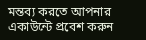মন্তব্য করতে আপনার একাউন্টে প্রবেশ করুন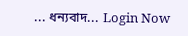... ধন্যবাদ... Login Now